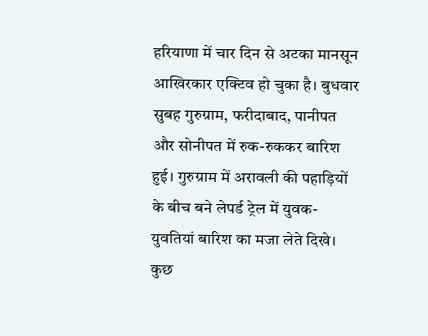हरियाणा में चार दिन से अटका मानसून आखिरकार एक्टिव हो चुका है। बुधवार सुबह गुरुग्राम, फरीदाबाद, पानीपत और सोनीपत में रुक-रुककर बारिश हुई। गुरुग्राम में अरावली की पहाड़ियों के बीच बने लेपर्ड ट्रेल में युवक-युवतियां बारिश का मजा लेते दिखे। कुछ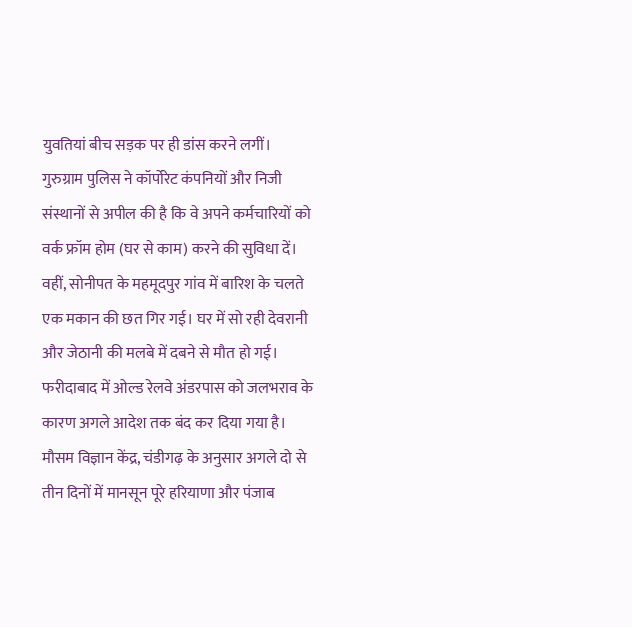युवतियां बीच सड़क पर ही डांस करने लगीं।
गुरुग्राम पुलिस ने कॉर्पोरेट कंपनियों और निजी संस्थानों से अपील की है कि वे अपने कर्मचारियों को वर्क फ्रॉम होम (घर से काम) करने की सुविधा दें।
वहीं, सोनीपत के महमूदपुर गांव में बारिश के चलते एक मकान की छत गिर गई। घर में सो रही देवरानी और जेठानी की मलबे में दबने से मौत हो गई। फरीदाबाद में ओल्ड रेलवे अंडरपास को जलभराव के कारण अगले आदेश तक बंद कर दिया गया है।
मौसम विज्ञान केंद्र, चंडीगढ़ के अनुसार अगले दो से तीन दिनों में मानसून पूरे हरियाणा और पंजाब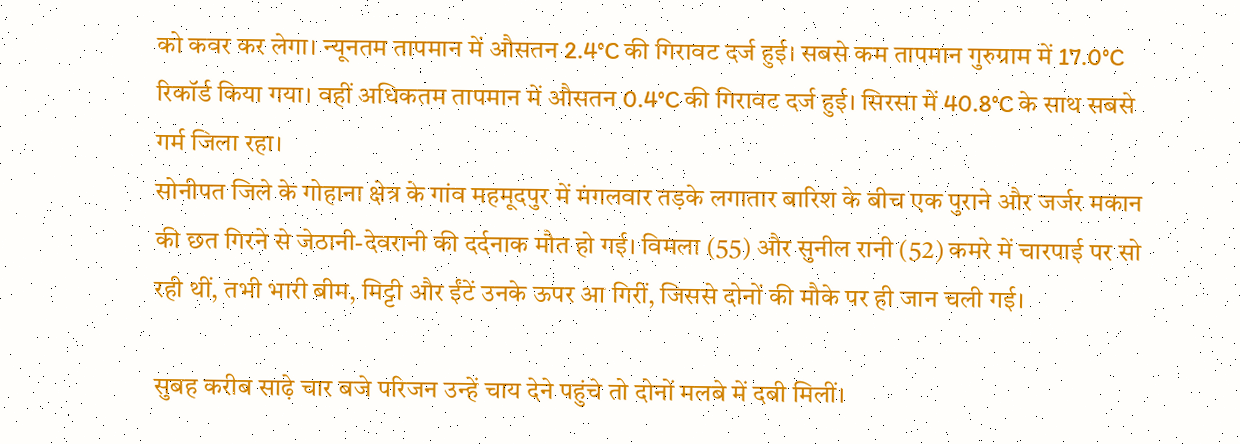को कवर कर लेगा। न्यूनतम तापमान में औसतन 2.4°C की गिरावट दर्ज हुई। सबसे कम तापमान गुरुग्राम में 17.0°C रिकॉर्ड किया गया। वहीं अधिकतम तापमान में औसतन 0.4°C की गिरावट दर्ज हुई। सिरसा में 40.8°C के साथ सबसे गर्म जिला रहा।
सोनीपत जिले के गोहाना क्षेत्र के गांव महमूदपुर में मंगलवार तड़के लगातार बारिश के बीच एक पुराने और जर्जर मकान की छत गिरने से जेठानी-देवरानी की दर्दनाक मौत हो गई। विमला (55) और सुनील रानी (52) कमरे में चारपाई पर सो रही थीं, तभी भारी बीम, मिट्टी और ईंटें उनके ऊपर आ गिरीं, जिससे दोनों की मौके पर ही जान चली गई।

सुबह करीब साढ़े चार बजे परिजन उन्हें चाय देने पहुंचे तो दोनों मलबे में दबी मिलीं।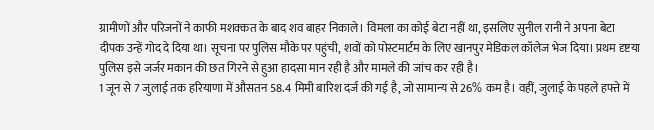ग्रामीणों और परिजनों ने काफी मशक्कत के बाद शव बाहर निकाले। विमला का कोई बेटा नहीं था, इसलिए सुनील रानी ने अपना बेटा दीपक उन्हें गोद दे दिया था। सूचना पर पुलिस मौके पर पहुंची, शवों को पोस्टमार्टम के लिए खानपुर मेडिकल कॉलेज भेज दिया। प्रथम दृष्टया पुलिस इसे जर्जर मकान की छत गिरने से हुआ हादसा मान रही है और मामले की जांच कर रही है।
1 जून से 7 जुलाई तक हरियाणा में औसतन 58.4 मिमी बारिश दर्ज की गई है, जो सामान्य से 26% कम है। वहीं, जुलाई के पहले हफ्ते में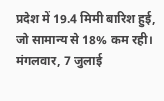प्रदेश में 19.4 मिमी बारिश हुई, जो सामान्य से 18% कम रही। मंगलवार, 7 जुलाई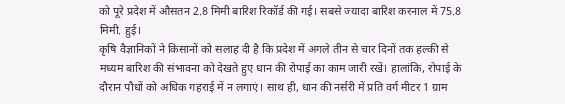को पूरे प्रदेश में औसतन 2.8 मिमी बारिश रिकॉर्ड की गई। सबसे ज्यादा बारिश करनाल में 75.8 मिमी. हुई।
कृषि वैज्ञानिकों ने किसानों को सलाह दी है कि प्रदेश में अगले तीन से चार दिनों तक हल्की से मध्यम बारिश की संभावना को देखते हुए धान की रोपाई का काम जारी रखें। हालांकि, रोपाई के दौरान पौधों को अधिक गहराई में न लगाएं। साथ ही, धान की नर्सरी में प्रति वर्ग मीटर 1 ग्राम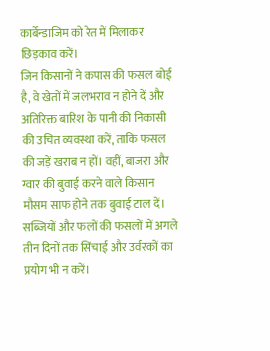कार्बेन्डाजिम को रेत में मिलाकर छिड़काव करें।
जिन किसानों ने कपास की फसल बोई है, वे खेतों में जलभराव न होने दें और अतिरिक्त बारिश के पानी की निकासी की उचित व्यवस्था करें, ताकि फसल की जड़ें खराब न हों। वहीं, बाजरा और ग्वार की बुवाई करने वाले किसान मौसम साफ होने तक बुवाई टाल दें। सब्जियों और फलों की फसलों में अगले तीन दिनों तक सिंचाई और उर्वरकों का प्रयोग भी न करें।